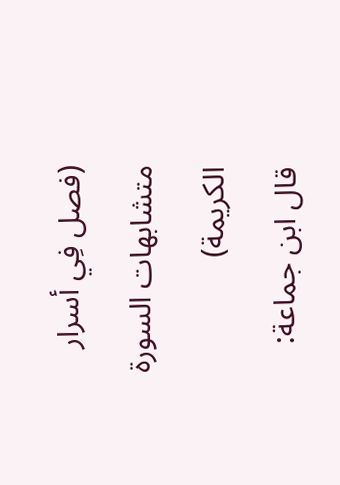(فصل فِي أسرار متشابهات السورة الكريمة)
قال ابن جماعة: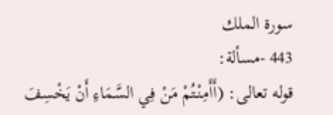سورة الملك
443 -مسألة:
قوله تعالى: (أَأَمِنْتُمْ مَنْ فِي السَّمَاءِ أَنْ يَخْسِفَ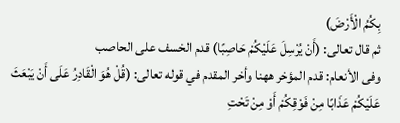بِكُمُ الْأَرْضَ)
ثم قال تعالى: (أَنْ يُرْسِلَ عَلَيْكُمْ حَاصِبًا) قدم الخسف على الحاصب
وفى الأنعام: قدم المؤخر ههنا وأخر المقدم في قوله تعالى: (قُلْ هُوَ الْقَادِرُ عَلَى أَنْ يَبْعَثَ عَلَيْكُمْ عَذَابًا مِنْ فَوْقِكُمْ أَوْ مِنْ تَحْتِ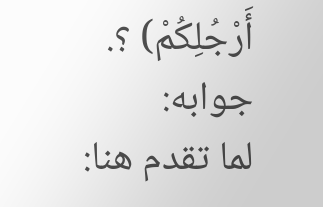أَرْجُلِكُمْ) ؟.
جوابه:
لما تقدم هنا: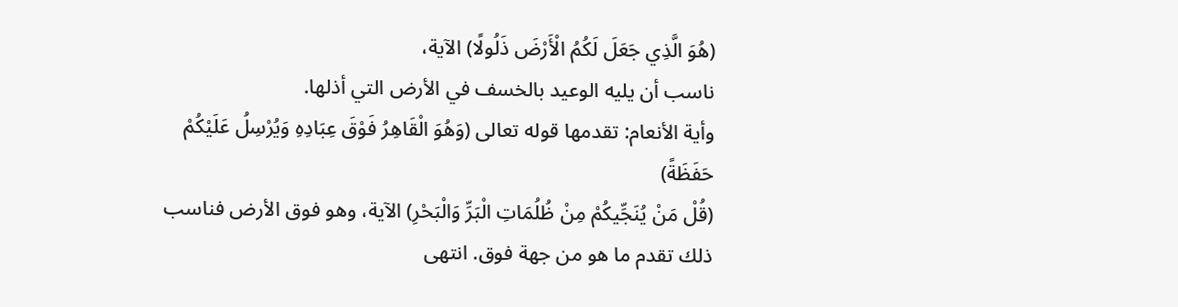(هُوَ الَّذِي جَعَلَ لَكُمُ الْأَرْضَ ذَلُولًا) الآية،
ناسب أن يليه الوعيد بالخسف في الأرض التي أذلها.
وأية الأنعام: تقدمها قوله تعالى (وَهُوَ الْقَاهِرُ فَوْقَ عِبَادِهِ وَيُرْسِلُ عَلَيْكُمْ حَفَظَةً)
(قُلْ مَنْ يُنَجِّيكُمْ مِنْ ظُلُمَاتِ الْبَرِّ وَالْبَحْرِ) الآية، وهو فوق الأرض فناسب ذلك تقدم ما هو من جهة فوق. انتهى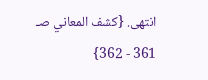انتهى. {كشف المعاني صـ 361 - 362}